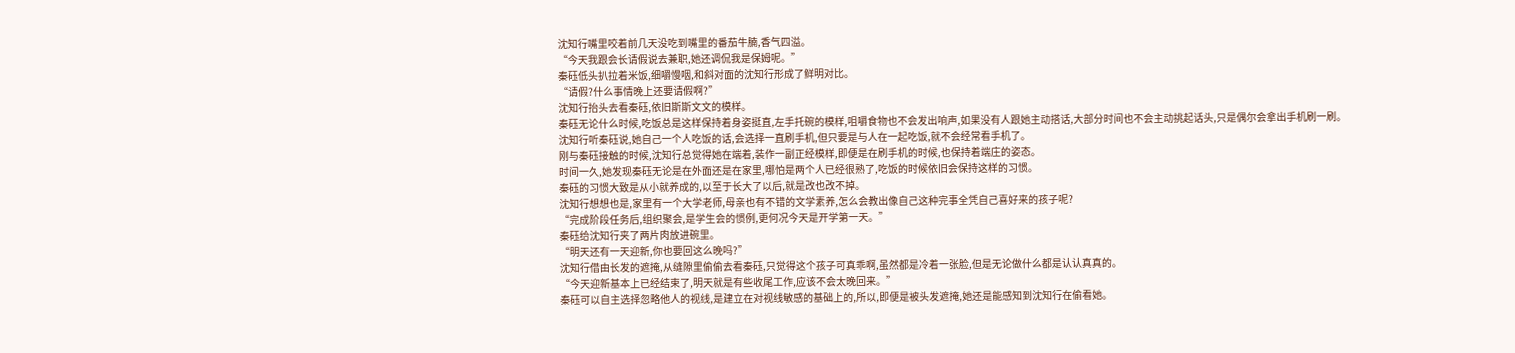沈知行嘴里咬着前几天没吃到嘴里的番茄牛腩,香气四溢。
“今天我跟会长请假说去兼职,她还调侃我是保姆呢。”
秦砡低头扒拉着米饭,细嚼慢咽,和斜对面的沈知行形成了鲜明对比。
“请假?什么事情晚上还要请假啊?”
沈知行抬头去看秦砡,依旧斯斯文文的模样。
秦砡无论什么时候,吃饭总是这样保持着身姿挺直,左手托碗的模样,咀嚼食物也不会发出响声,如果没有人跟她主动搭话,大部分时间也不会主动挑起话头,只是偶尔会拿出手机刷一刷。
沈知行听秦砡说,她自己一个人吃饭的话,会选择一直刷手机,但只要是与人在一起吃饭,就不会经常看手机了。
刚与秦砡接触的时候,沈知行总觉得她在端着,装作一副正经模样,即便是在刷手机的时候,也保持着端庄的姿态。
时间一久,她发现秦砡无论是在外面还是在家里,哪怕是两个人已经很熟了,吃饭的时候依旧会保持这样的习惯。
秦砡的习惯大致是从小就养成的,以至于长大了以后,就是改也改不掉。
沈知行想想也是,家里有一个大学老师,母亲也有不错的文学素养,怎么会教出像自己这种完事全凭自己喜好来的孩子呢?
“完成阶段任务后,组织聚会,是学生会的惯例,更何况今天是开学第一天。”
秦砡给沈知行夹了两片肉放进碗里。
“明天还有一天迎新,你也要回这么晚吗?”
沈知行借由长发的遮掩,从缝隙里偷偷去看秦砡,只觉得这个孩子可真乖啊,虽然都是冷着一张脸,但是无论做什么都是认认真真的。
“今天迎新基本上已经结束了,明天就是有些收尾工作,应该不会太晚回来。”
秦砡可以自主选择忽略他人的视线,是建立在对视线敏感的基础上的,所以,即便是被头发遮掩,她还是能感知到沈知行在偷看她。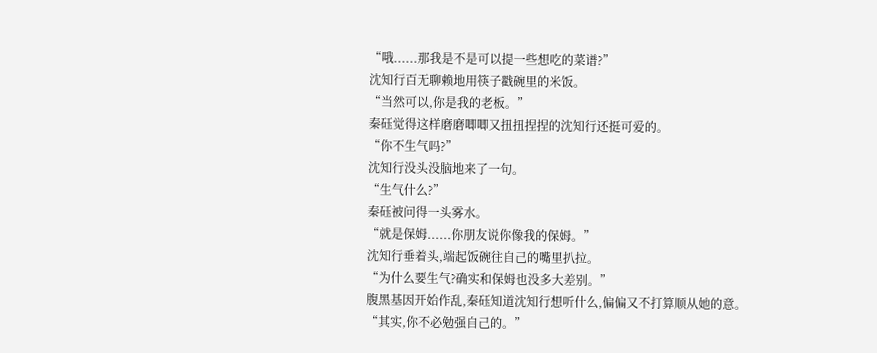“哦......那我是不是可以提一些想吃的菜谱?”
沈知行百无聊赖地用筷子戳碗里的米饭。
“当然可以,你是我的老板。”
秦砡觉得这样磨磨唧唧又扭扭捏捏的沈知行还挺可爱的。
“你不生气吗?”
沈知行没头没脑地来了一句。
“生气什么?”
秦砡被问得一头雾水。
“就是保姆......你朋友说你像我的保姆。”
沈知行垂着头,端起饭碗往自己的嘴里扒拉。
“为什么要生气?确实和保姆也没多大差别。”
腹黑基因开始作乱,秦砡知道沈知行想听什么,偏偏又不打算顺从她的意。
“其实,你不必勉强自己的。”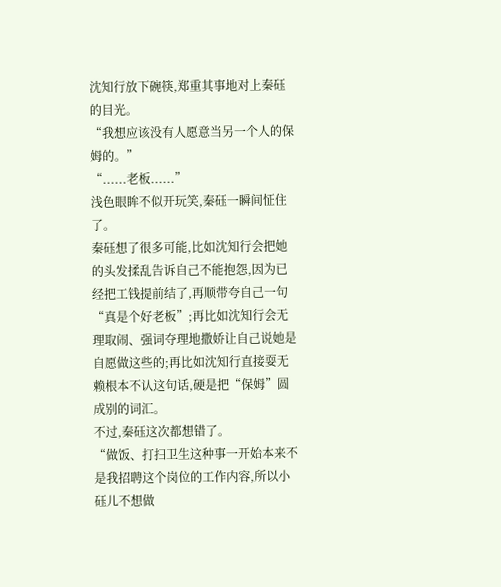沈知行放下碗筷,郑重其事地对上秦砡的目光。
“我想应该没有人愿意当另一个人的保姆的。”
“......老板......”
浅色眼眸不似开玩笑,秦砡一瞬间怔住了。
秦砡想了很多可能,比如沈知行会把她的头发揉乱告诉自己不能抱怨,因为已经把工钱提前结了,再顺带夸自己一句“真是个好老板”;再比如沈知行会无理取闹、强词夺理地撒娇让自己说她是自愿做这些的;再比如沈知行直接耍无赖根本不认这句话,硬是把“保姆”圆成别的词汇。
不过,秦砡这次都想错了。
“做饭、打扫卫生这种事一开始本来不是我招聘这个岗位的工作内容,所以小砡儿不想做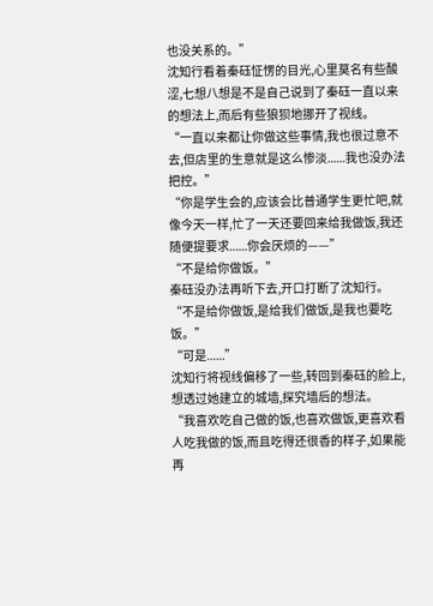也没关系的。”
沈知行看着秦砡怔愣的目光,心里莫名有些酸涩,七想八想是不是自己说到了秦砡一直以来的想法上,而后有些狼狈地挪开了视线。
“一直以来都让你做这些事情,我也很过意不去,但店里的生意就是这么惨淡......我也没办法把控。”
“你是学生会的,应该会比普通学生更忙吧,就像今天一样,忙了一天还要回来给我做饭,我还随便提要求......你会厌烦的——”
“不是给你做饭。”
秦砡没办法再听下去,开口打断了沈知行。
“不是给你做饭,是给我们做饭,是我也要吃饭。”
“可是......”
沈知行将视线偏移了一些,转回到秦砡的脸上,想透过她建立的城墙,探究墙后的想法。
“我喜欢吃自己做的饭,也喜欢做饭,更喜欢看人吃我做的饭,而且吃得还很香的样子,如果能再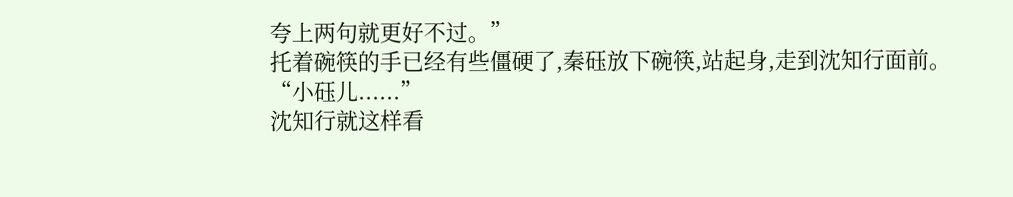夸上两句就更好不过。”
托着碗筷的手已经有些僵硬了,秦砡放下碗筷,站起身,走到沈知行面前。
“小砡儿......”
沈知行就这样看